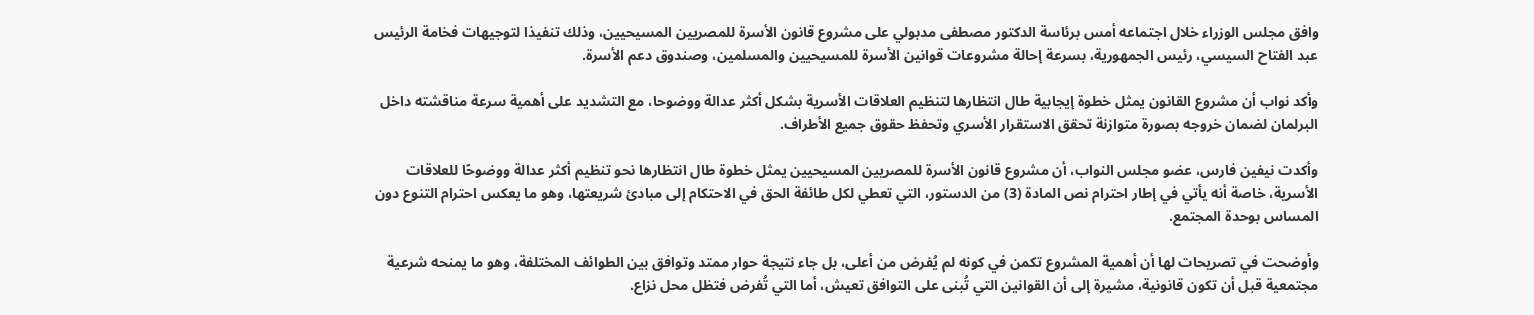وافق مجلس الوزراء خلال اجتماعه أمس برئاسة الدكتور مصطفى مدبولي على مشروع قانون الأسرة للمصريين المسيحيين، وذلك تنفيذا لتوجيهات فخامة الرئيس عبد الفتاح السيسي، رئيس الجمهورية، بسرعة إحالة مشروعات قوانين الأسرة للمسيحيين والمسلمين، وصندوق دعم الأسرة.

وأكد نواب أن مشروع القانون يمثل خطوة إيجابية طال انتظارها لتنظيم العلاقات الأسرية بشكل أكثر عدالة ووضوحا، مع التشديد على أهمية سرعة مناقشته داخل البرلمان لضمان خروجه بصورة متوازنة تحقق الاستقرار الأسري وتحفظ حقوق جميع الأطراف.

وأكدت نيفين فارس، عضو مجلس النواب، أن مشروع قانون الأسرة للمصريين المسيحيين يمثل خطوة طال انتظارها نحو تنظيم أكثر عدالة ووضوحًا للعلاقات الأسرية، خاصة أنه يأتي في إطار احترام نص المادة (3) من الدستور، التي تعطي لكل طائفة الحق في الاحتكام إلى مبادئ شريعتها، وهو ما يعكس احترام التنوع دون المساس بوحدة المجتمع.

وأوضحت في تصريحات لها أن أهمية المشروع تكمن في كونه لم يُفرض من أعلى، بل جاء نتيجة حوار ممتد وتوافق بين الطوائف المختلفة، وهو ما يمنحه شرعية مجتمعية قبل أن تكون قانونية، مشيرة إلى أن القوانين التي تُبنى على التوافق تعيش، أما التي تُفرض فتظل محل نزاع.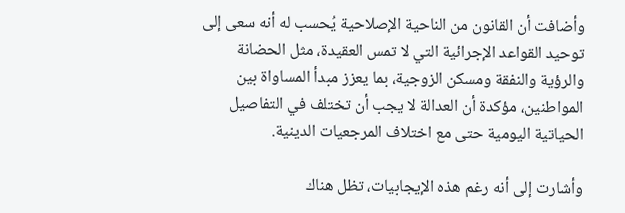وأضافت أن القانون من الناحية الإصلاحية يُحسب له أنه سعى إلى توحيد القواعد الإجرائية التي لا تمس العقيدة، مثل الحضانة والرؤية والنفقة ومسكن الزوجية، بما يعزز مبدأ المساواة بين المواطنين، مؤكدة أن العدالة لا يجب أن تختلف في التفاصيل الحياتية اليومية حتى مع اختلاف المرجعيات الدينية.

وأشارت إلى أنه رغم هذه الإيجابيات، تظل هناك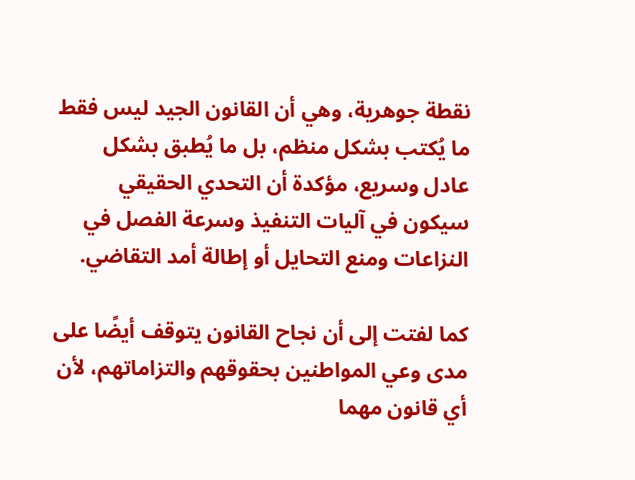نقطة جوهرية، وهي أن القانون الجيد ليس فقط ما يُكتب بشكل منظم، بل ما يُطبق بشكل عادل وسريع، مؤكدة أن التحدي الحقيقي سيكون في آليات التنفيذ وسرعة الفصل في النزاعات ومنع التحايل أو إطالة أمد التقاضي.

كما لفتت إلى أن نجاح القانون يتوقف أيضًا على مدى وعي المواطنين بحقوقهم والتزاماتهم، لأن أي قانون مهما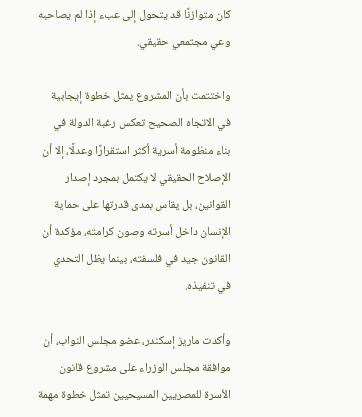كان متوازنًا قد يتحول إلى عبء إذا لم يصاحبه وعي مجتمعي حقيقي.

واختتمت بأن المشروع يمثل خطوة إيجابية في الاتجاه الصحيح تعكس رغبة الدولة في بناء منظومة أسرية أكثر استقرارًا وعدلًا، إلا أن الإصلاح الحقيقي لا يكتمل بمجرد إصدار القوانين، بل يقاس بمدى قدرتها على حماية الإنسان داخل أسرته وصون كرامته، مؤكدة أن القانون جيد في فلسفته، بينما يظل التحدي في تنفيذه.

وأكدت ماريز إسكندر، عضو مجلس النواب، أن موافقة مجلس الوزراء على مشروع قانون الأسرة للمصريين المسيحيين تمثل خطوة مهمة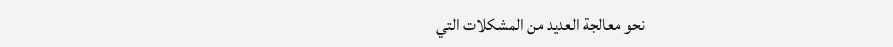نحو معالجة العديد من المشكلات التي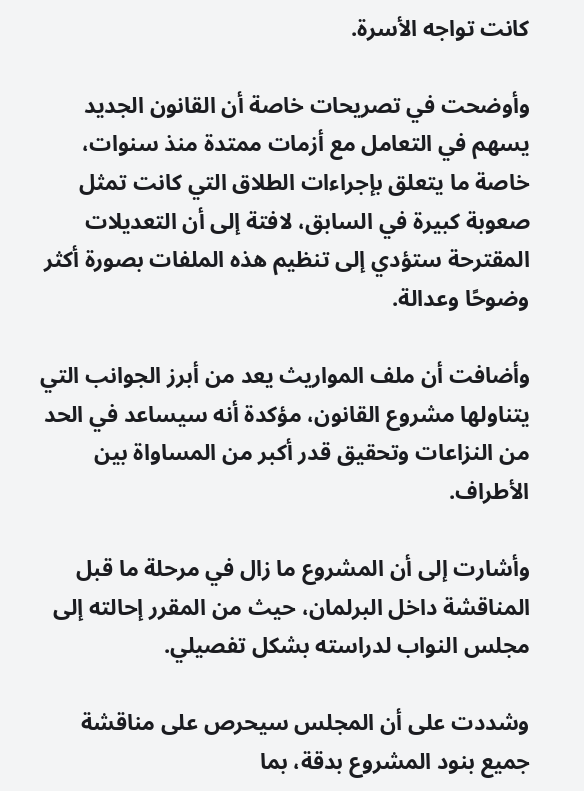كانت تواجه الأسرة.

وأوضحت في تصريحات خاصة أن القانون الجديد يسهم في التعامل مع أزمات ممتدة منذ سنوات، خاصة ما يتعلق بإجراءات الطلاق التي كانت تمثل صعوبة كبيرة في السابق، لافتة إلى أن التعديلات المقترحة ستؤدي إلى تنظيم هذه الملفات بصورة أكثر وضوحًا وعدالة.

وأضافت أن ملف المواريث يعد من أبرز الجوانب التي يتناولها مشروع القانون، مؤكدة أنه سيساعد في الحد من النزاعات وتحقيق قدر أكبر من المساواة بين الأطراف.

وأشارت إلى أن المشروع ما زال في مرحلة ما قبل المناقشة داخل البرلمان، حيث من المقرر إحالته إلى مجلس النواب لدراسته بشكل تفصيلي.

وشددت على أن المجلس سيحرص على مناقشة جميع بنود المشروع بدقة، بما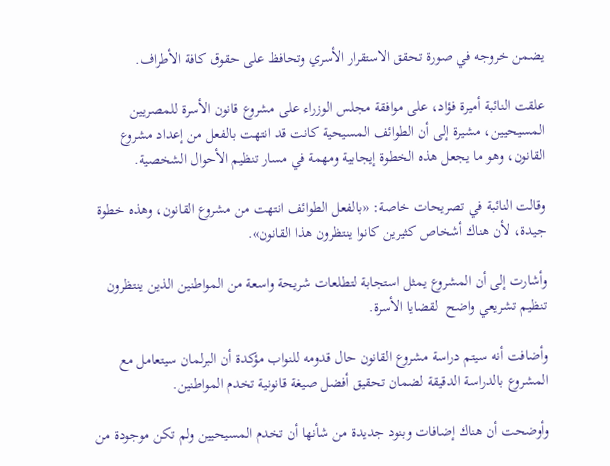يضمن خروجه في صورة تحقق الاستقرار الأسري وتحافظ على حقوق كافة الأطراف.

علقت النائبة أميرة فؤاد، على موافقة مجلس الوزراء على مشروع قانون الأسرة للمصريين المسيحيين، مشيرة إلى أن الطوائف المسيحية كانت قد انتهت بالفعل من إعداد مشروع القانون، وهو ما يجعل هذه الخطوة إيجابية ومهمة في مسار تنظيم الأحوال الشخصية.

وقالت النائبة في تصريحات خاصة: «بالفعل الطوائف انتهت من مشروع القانون، وهذه خطوة جيدة، لأن هناك أشخاص كثيرين كانوا ينتظرون هذا القانون».

وأشارت إلى أن المشروع يمثل استجابة لتطلعات شريحة واسعة من المواطنين الذين ينتظرون تنظيم تشريعي واضح  لقضايا الأسرة.

وأضافت أنه سيتم دراسة مشروع القانون حال قدومه للنواب مؤكدة أن البرلمان سيتعامل مع المشروع بالدراسة الدقيقة لضمان تحقيق أفضل صيغة قانونية تخدم المواطنين.

وأوضحت أن هناك إضافات وبنود جديدة من شأنها أن تخدم المسيحيين ولم تكن موجودة من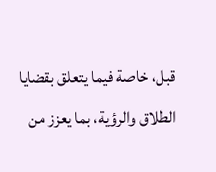قبل، خاصة فيما يتعلق بقضايا الطلاق والرؤية، بما يعزز من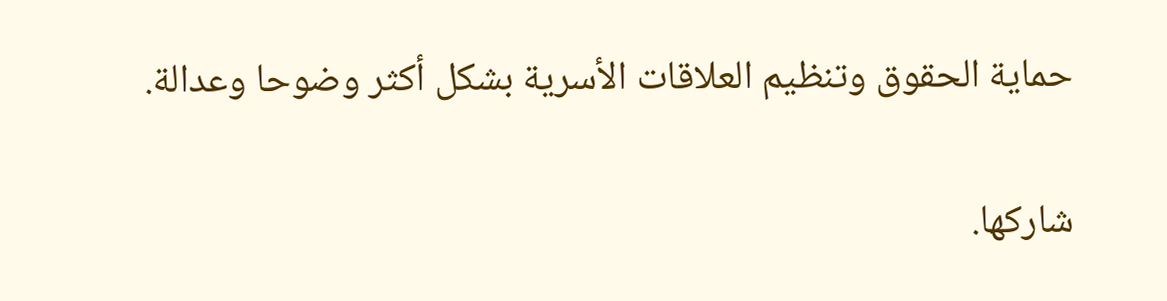حماية الحقوق وتنظيم العلاقات الأسرية بشكل أكثر وضوحا وعدالة.

شاركها.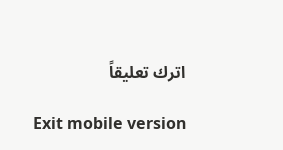اترك تعليقاً

Exit mobile version